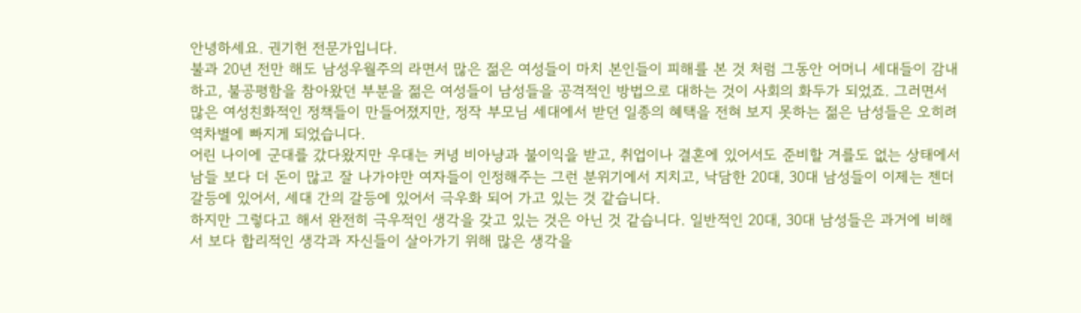안녕하세요. 권기헌 전문가입니다.
불과 20년 전만 해도 남성우월주의 라면서 많은 젊은 여성들이 마치 본인들이 피해를 본 것 처럼 그동안 어머니 세대들이 감내하고, 불공평함을 참아왔던 부분을 젊은 여성들이 남성들을 공격적인 방법으로 대하는 것이 사회의 화두가 되었죠. 그러면서 많은 여성친화적인 정책들이 만들어졌지만, 정작 부모님 세대에서 받던 일종의 혜택을 전혀 보지 못하는 젊은 남성들은 오히려 역차별에 빠지게 되었습니다.
어린 나이에 군대를 갔다왔지만 우대는 커녕 비아냥과 불이익을 받고, 취업이나 결혼에 있어서도 준비할 겨를도 없는 상태에서 남들 보다 더 돈이 많고 잘 나가야만 여자들이 인정해주는 그런 분위기에서 지치고, 낙담한 20대, 30대 남성들이 이제는 젠더 갈등에 있어서, 세대 간의 갈등에 있어서 극우화 되어 가고 있는 것 같습니다.
하지만 그렇다고 해서 완전히 극우적인 생각을 갖고 있는 것은 아닌 것 같습니다. 일반적인 20대, 30대 남성들은 과거에 비해서 보다 합리적인 생각과 자신들이 살아가기 위해 많은 생각을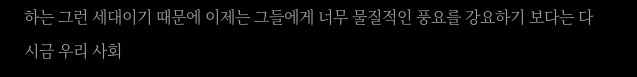하는 그런 세대이기 때문에 이제는 그들에게 너무 물질적인 풍요를 강요하기 보다는 다시금 우리 사회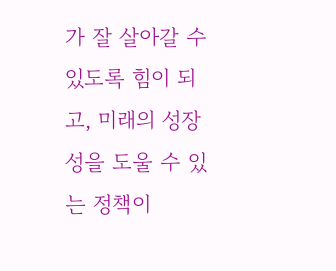가 잘 살아갈 수 있도록 힘이 되고, 미래의 성장성을 도울 수 있는 정책이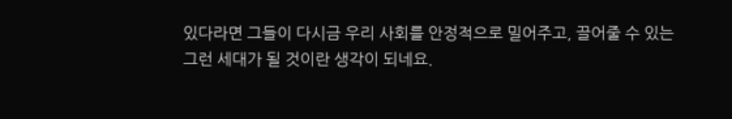있다라면 그들이 다시금 우리 사회를 안정적으로 밀어주고, 끌어줄 수 있는 그런 세대가 될 것이란 생각이 되네요.